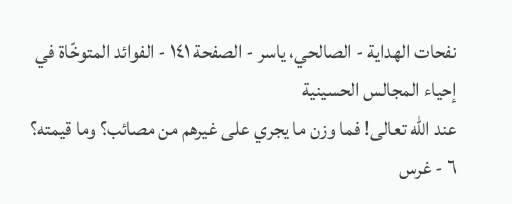نفحات الهداية - الصالحي، ياسر - الصفحة ١٤١ - الفوائد المتوخّاة في إحياء المجالس الحسينية
عند الله تعالى! فما وزن ما يجري على غيرهم من مصائب؟ وما قيمته؟
٦ - غرس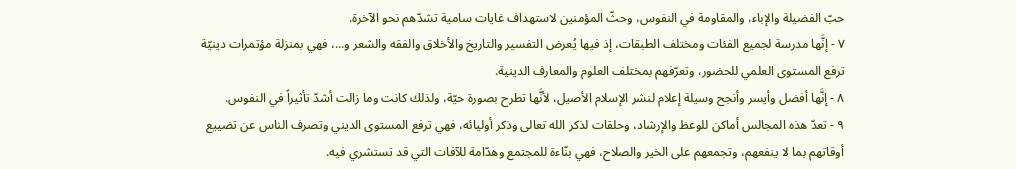حبّ الفضيلة والإباء، والمقاومة في النفوس، وحثّ المؤمنين لاستهداف غايات سامية تشدّهم نحو الآخرة.
٧ - إنَّها مدرسة لجميع الفئات ومختلف الطبقات، إذ فيها يُعرض التفسير والتاريخ والأخلاق والفقه والشعر و...، فهي بمنزلة مؤتمرات دينيّة ترفع المستوى العلمي للحضور، وتعرّفهم بمختلف العلوم والمعارف الدينية.
٨ - إنَّها أفضل وأيسر وأنجح وسيلة إعلام لنشر الإسلام الأصيل، لأنَّها تطرح بصورة حيّة، ولذلك كانت وما زالت أشدّ تأثيراً في النفوس.
٩ - تعدّ هذه المجالس أماكن للوعظ والإرشاد، وحلقات لذكر الله تعالى وذكر أوليائه، فهي ترفع المستوى الديني وتصرف الناس عن تضييع أوقاتهم بما لا ينفعهم، وتجمعهم على الخير والصلاح، فهي بنّاءة للمجتمع وهدّامة للآفات التي قد تستشري فيه.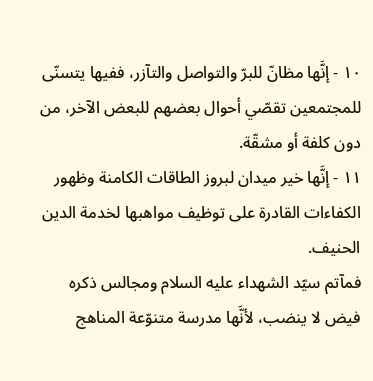١٠ - إنَّها مظانّ للبرّ والتواصل والتآزر، ففيها يتسنّى للمجتمعين تقصّي أحوال بعضهم للبعض الآخر، من دون كلفة أو مشقّة.
١١ - إنَّها خير ميدان لبروز الطاقات الكامنة وظهور الكفاءات القادرة على توظيف مواهبها لخدمة الدين الحنيف.
فمآتم سيّد الشهداء عليه السلام ومجالس ذكره فيض لا ينضب، لأنَّها مدرسة متنوّعة المناهج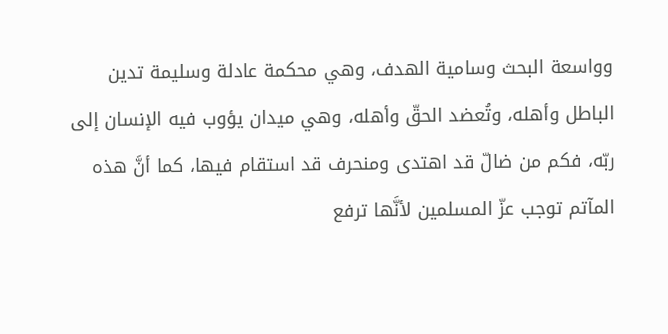وواسعة البحث وسامية الهدف، وهي محكمة عادلة وسليمة تدين الباطل وأهله، وتُعضد الحقّ وأهله، وهي ميدان يؤوب فيه الإنسان إلى ربّه، فكم من ضالّ قد اهتدى ومنحرف قد استقام فيها، كما أنَّ هذه المآتم توجب عزّ المسلمين لأنَّها ترفع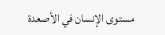مستوى الإنسان في الأصعدة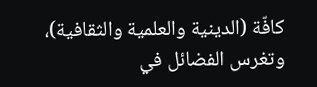كافّة (الدينية والعلمية والثقافية)، وتغرس الفضائل في